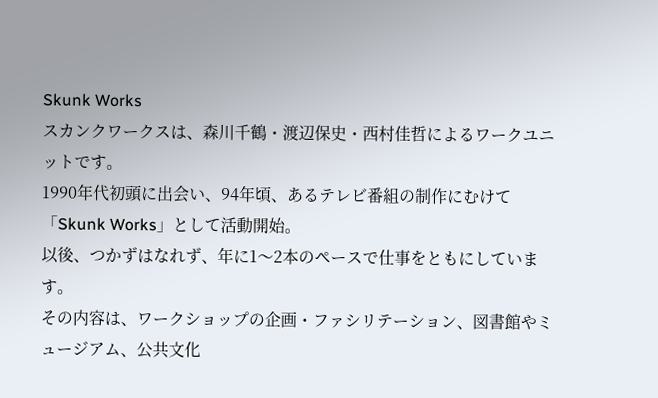Skunk Works
スカンクワークスは、森川千鶴・渡辺保史・西村佳哲によるワークユニットです。
1990年代初頭に出会い、94年頃、あるテレビ番組の制作にむけて「Skunk Works」として活動開始。
以後、つかずはなれず、年に1〜2本のペースで仕事をともにしています。
その内容は、ワークショップの企画・ファシリテーション、図書館やミュージアム、公共文化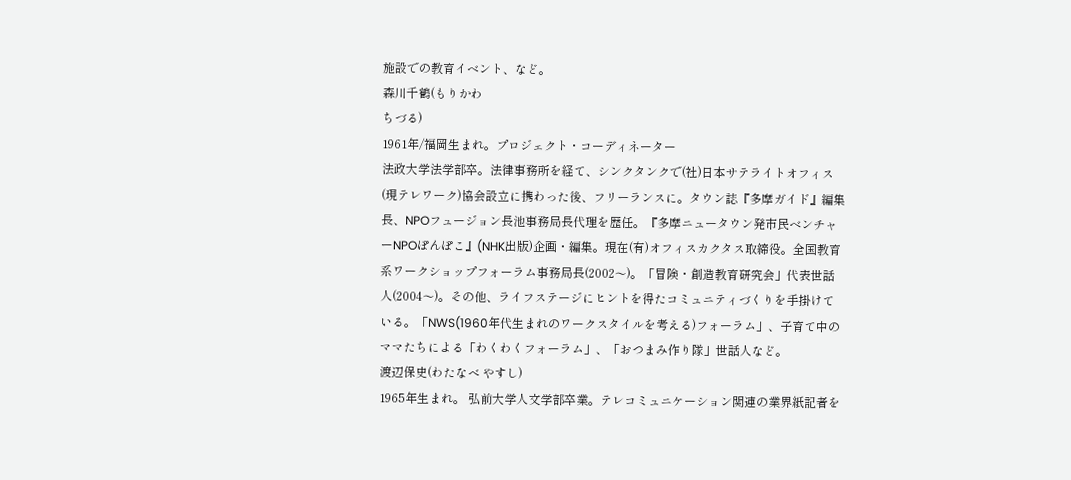施設での教育イベント、など。
森川千鶴(もりかわ
ちづる)
1961年/福岡生まれ。プロジェクト・コーディネーター
法政大学法学部卒。法律事務所を経て、シンクタンクで(社)日本サテライトオフィス(現テレワーク)協会設立に携わった後、フリーランスに。タウン誌『多摩ガイド』編集長、NPOフュージョン長池事務局長代理を歴任。『多摩ニュータウン発市民ベンチャーNPOぽんぽこ』(NHK出版)企画・編集。現在(有)オフィスカクタス取締役。全国教育系ワークショップフォーラム事務局長(2002〜)。「冒険・創造教育研究会」代表世話人(2004〜)。その他、ライフステージにヒントを得たコミュニティづくりを手掛けている。「NWS(1960年代生まれのワークスタイルを考える)フォーラム」、子育て中のママたちによる「わくわくフォーラム」、「おつまみ作り隊」世話人など。
渡辺保史(わたなべ やすし)
1965年生まれ。 弘前大学人文学部卒業。テレコミュニケーション関連の業界紙記者を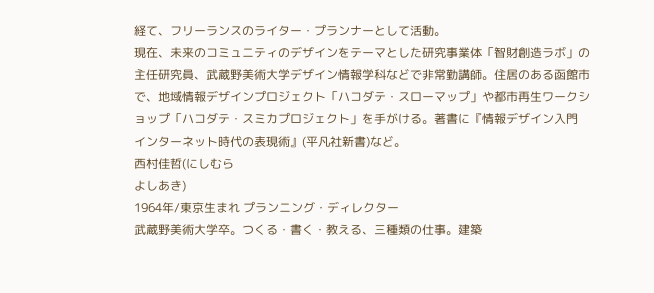経て、フリーランスのライター・プランナーとして活動。
現在、未来のコミュニティのデザインをテーマとした研究事業体「智財創造ラボ」の主任研究員、武蔵野美術大学デザイン情報学科などで非常勤講師。住居のある函館市で、地域情報デザインプロジェクト「ハコダテ・スローマップ」や都市再生ワークショップ「ハコダテ・スミカプロジェクト」を手がける。著書に『情報デザイン入門 インターネット時代の表現術』(平凡社新書)など。
西村佳哲(にしむら
よしあき)
1964年/東京生まれ プランニング・ディレクター
武蔵野美術大学卒。つくる・書く・教える、三種類の仕事。建築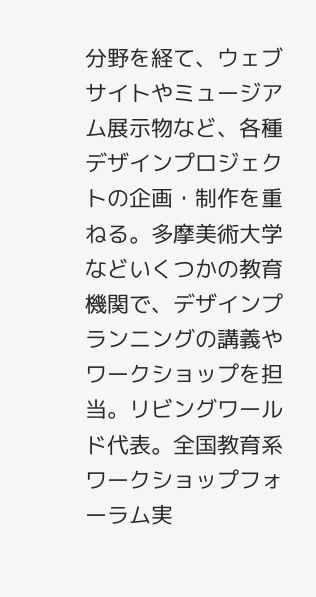分野を経て、ウェブサイトやミュージアム展示物など、各種デザインプロジェクトの企画・制作を重ねる。多摩美術大学などいくつかの教育機関で、デザインプランニングの講義やワークショップを担当。リビングワールド代表。全国教育系ワークショップフォーラム実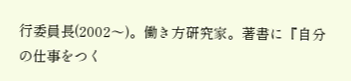行委員長(2002〜)。働き方研究家。著書に『自分の仕事をつく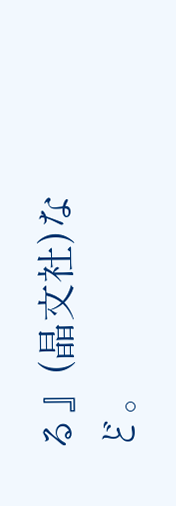る』(晶文社)など。